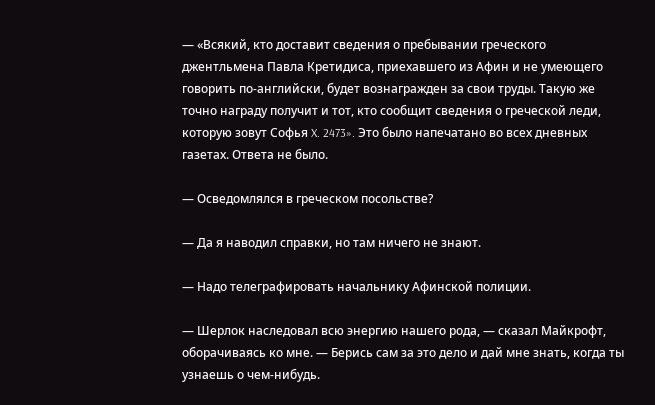— «Всякий, кто доставит сведения о пребывании греческого джентльмена Павла Кретидиса, приехавшего из Афин и не умеющего говорить по-английски, будет вознагражден за свои труды. Такую же точно награду получит и тот, кто сообщит сведения о греческой леди, которую зовут Софья X. 2473». Это было напечатано во всех дневных газетах. Ответа не было.

— Осведомлялся в греческом посольстве?

— Да я наводил справки, но там ничего не знают.

— Надо телеграфировать начальнику Афинской полиции.

— Шерлок наследовал всю энергию нашего рода, — сказал Майкрофт, оборачиваясь ко мне. — Берись сам за это дело и дай мне знать, когда ты узнаешь о чем-нибудь.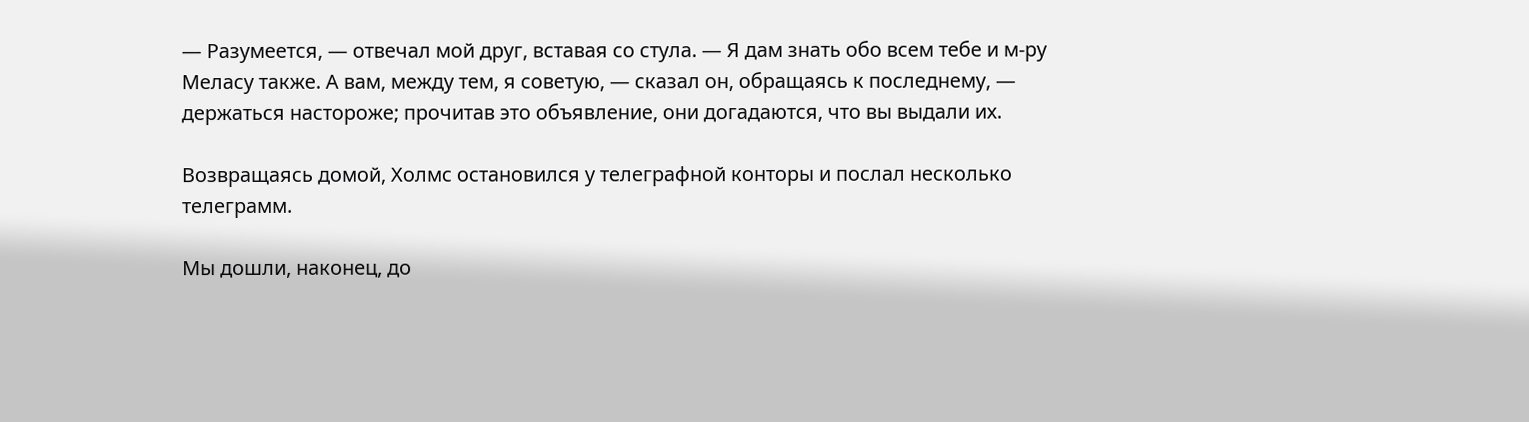— Разумеется, — отвечал мой друг, вставая со стула. — Я дам знать обо всем тебе и м-ру Меласу также. А вам, между тем, я советую, — сказал он, обращаясь к последнему, — держаться настороже; прочитав это объявление, они догадаются, что вы выдали их.

Возвращаясь домой, Холмс остановился у телеграфной конторы и послал несколько телеграмм.

Мы дошли, наконец, до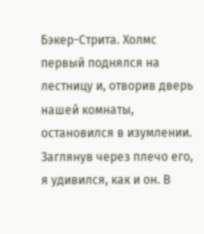Бэкер-Стрита. Холмс первый поднялся на лестницу и, отворив дверь нашей комнаты, остановился в изумлении. Заглянув через плечо его, я удивился, как и он. В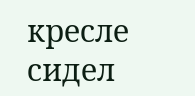кресле сидел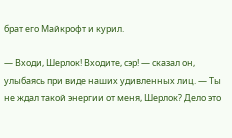брат его Майкрофт и курил.

— Входи, Шерлок! Входите, сэр! — сказал он, улыбаясь при виде наших удивленных лиц. — Ты не ждал такой энергии от меня, Шерлок? Дело это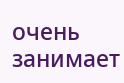очень занимает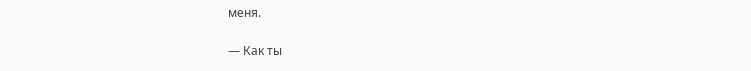меня.

— Как ты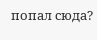попал сюда?